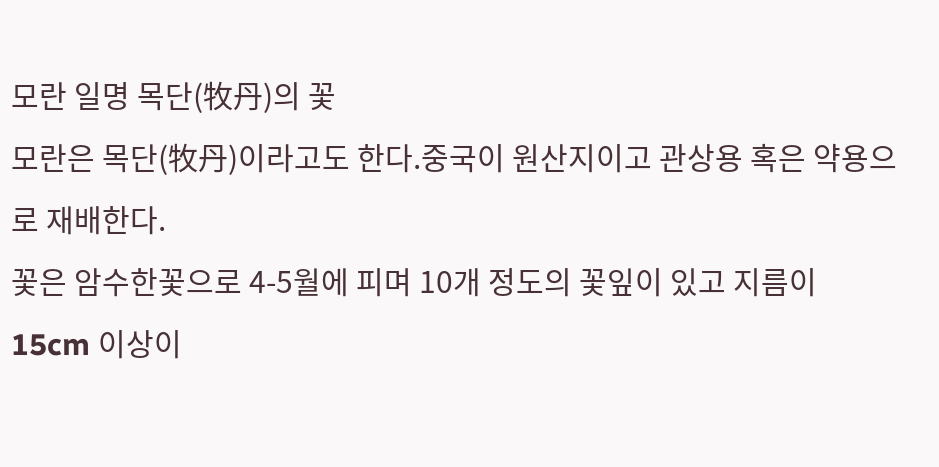모란 일명 목단(牧丹)의 꽃
모란은 목단(牧丹)이라고도 한다.중국이 원산지이고 관상용 혹은 약용으로 재배한다.
꽃은 암수한꽃으로 4-5월에 피며 10개 정도의 꽃잎이 있고 지름이 15cm 이상이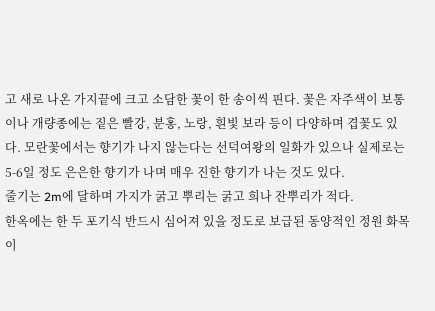고 새로 나온 가지끝에 크고 소담한 꽃이 한 송이씩 핀다. 꽃은 자주색이 보통이나 개량종에는 짙은 빨강, 분홍, 노랑, 흰빛 보라 등이 다양하며 겹꽃도 있다. 모란꽃에서는 향기가 나지 않는다는 선덕여왕의 일화가 있으나 실제로는 5-6일 정도 은은한 향기가 나며 매우 진한 향기가 나는 것도 있다.
줄기는 2m에 달하며 가지가 굵고 뿌리는 굵고 희나 잔뿌리가 적다.
한옥에는 한 두 포기식 반드시 심어져 있을 정도로 보급된 동양적인 정원 화목이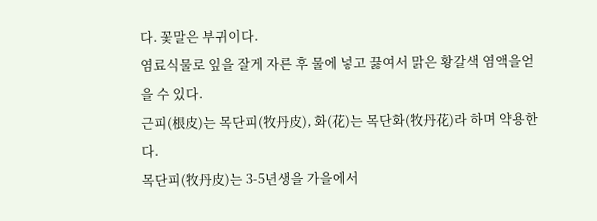다. 꽃말은 부귀이다.
염료식물로 잎을 잘게 자른 후 물에 넣고 끓여서 맑은 황갈색 염액을얻을 수 있다.
근피(根皮)는 목단피(牧丹皮), 화(花)는 목단화(牧丹花)라 하며 약용한다.
목단피(牧丹皮)는 3-5년생을 가을에서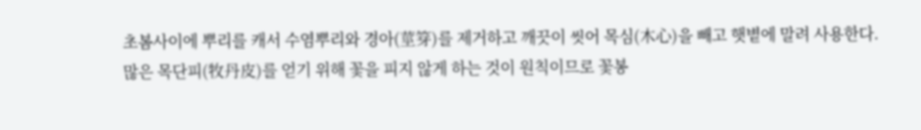초봄사이에 뿌리를 캐서 수염뿌리와 경아(莖笌)를 제거하고 깨끗이 씻어 목심(木心)을 빼고 햇볕에 말려 사용한다. 많은 목단피(牧丹皮)를 얻기 위해 꽃을 피지 않게 하는 것이 원칙이므로 꽃봉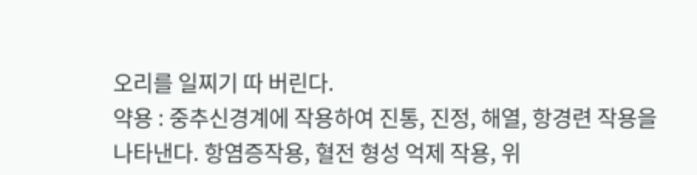오리를 일찌기 따 버린다.
약용 : 중추신경계에 작용하여 진통, 진정, 해열, 항경련 작용을 나타낸다. 항염증작용, 혈전 형성 억제 작용, 위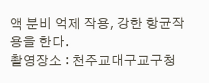액 분비 억제 작용, 강한 항균작용을 한다.
촬영장소 : 천주교대구교구청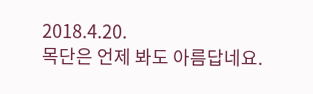2018.4.20.
목단은 언제 봐도 아름답네요.